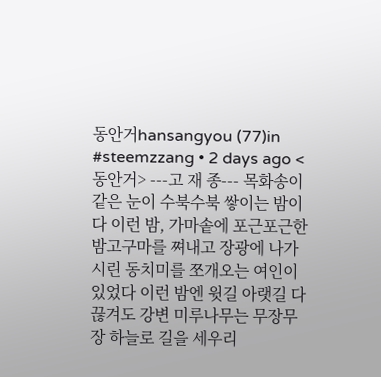동안거hansangyou (77)in #steemzzang • 2 days ago <동안거> ---고 재 종--- 목화송이 같은 눈이 수북수북 쌓이는 밤이다 이런 밤, 가마솥에 포근포근한 밤고구마를 쪄내고 장광에 나가 시린 동치미를 쪼개오는 여인이 있었다 이런 밤엔 윗길 아랫길 다 끊겨도 강변 미루나무는 무장무장 하늘로 길을 세우리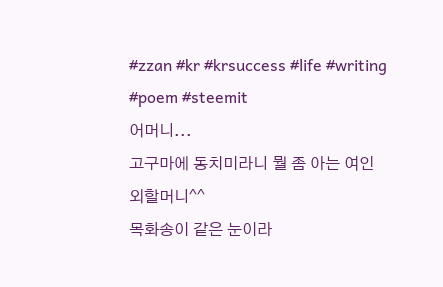#zzan #kr #krsuccess #life #writing #poem #steemit
어머니...
고구마에 동치미라니 뭘 좀 아는 여인
외할머니^^
목화송이 같은 눈이라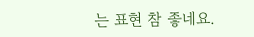는 표현 참 좋네요.